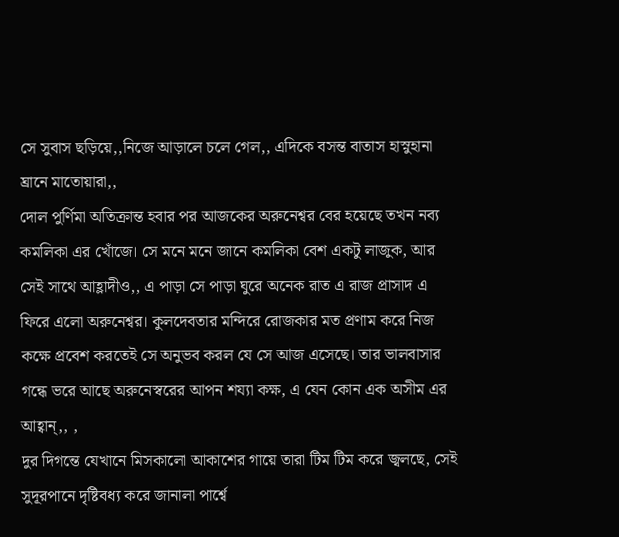সে সুবাস ছড়িয়ে,,নিজে আড়ালে চলে গেল,, এদিকে বসন্ত বাতাস হাস্নুহানা ঘ্রানে মাতোয়ারা,,
দোল পুর্ণিমা অতিক্রান্ত হবার পর আজকের অরুনেশ্বর বের হয়েছে তখন নব্য কমলিকা এর খোঁজে। সে মনে মনে জানে কমলিকা বেশ একটু লাজুক, আর সেই সাথে আহ্লাদীও,, এ পাড়া সে পাড়া ঘুরে অনেক রাত এ রাজ প্রাসাদ এ ফিরে এলো অরুনেশ্বর। কুলদেবতার মন্দিরে রোজকার মত প্রণাম করে নিজ কক্ষে প্রবেশ করতেই সে অনুভব করল যে সে আজ এসেছে। তার ভালবাসার গন্ধে ভরে আছে অরুনেস্বরের আপন শয্যা কক্ষ, এ যেন কোন এক অসীম এর আহ্বান্,, ,
দুর দিগন্তে যেখানে মিসকালো আকাশের গায়ে তারা টিম টিম করে জ্বলছে, সেই সুদূরপানে দৃষ্টিবধ্য করে জানালা পার্শ্বে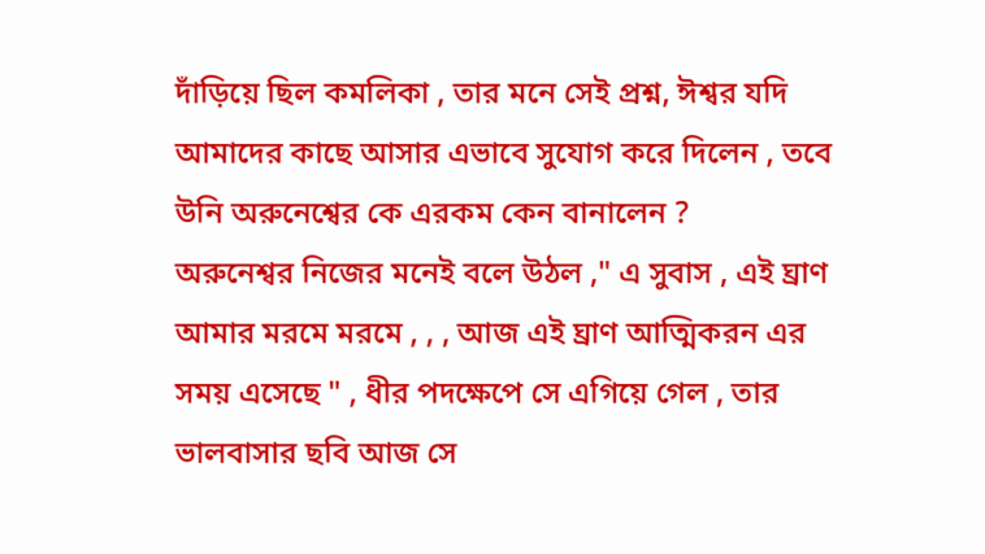দাঁড়িয়ে ছিল কমলিকা , তার মনে সেই প্রশ্ন, ঈশ্বর যদি আমাদের কাছে আসার এভাবে সুযোগ করে দিলেন , তবে উনি অরুনেশ্বের কে এরকম কেন বানালেন ?
অরুনেশ্বর নিজের মনেই বলে উঠল ," এ সুবাস , এই ঘ্রাণ আমার মরমে মরমে , , , আজ এই ঘ্রাণ আত্মিকরন এর সময় এসেছে " , ধীর পদক্ষেপে সে এগিয়ে গেল , তার ভালবাসার ছবি আজ সে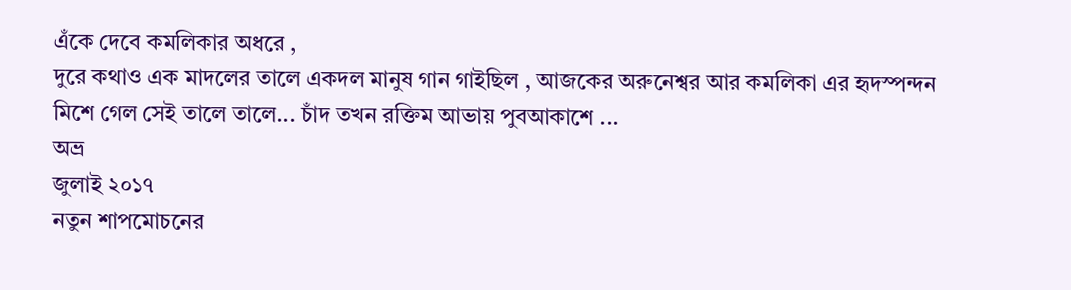এঁকে দেবে কমলিকার অধরে ,
দুরে কথাও এক মাদলের তালে একদল মানুষ গান গাইছিল , আজকের অরুনেশ্বর আর কমলিকা এর হৃদস্পন্দন মিশে গেল সেই তালে তালে... চাঁদ তখন রক্তিম আভায় পুবআকাশে ...
অভ্র
জুলাই ২০১৭
নতুন শাপমোচনের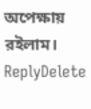অপেক্ষায় রইলাম।
ReplyDelete